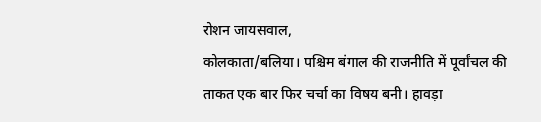रोशन जायसवाल,
कोलकाता/बलिया। पश्चिम बंगाल की राजनीति में पूर्वांचल की ताकत एक बार फिर चर्चा का विषय बनी। हावड़ा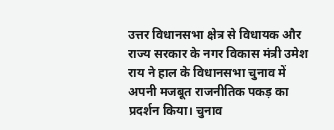उत्तर विधानसभा क्षेत्र से विधायक और राज्य सरकार के नगर विकास मंत्री उमेश राय ने हाल के विधानसभा चुनाव में अपनी मजबूत राजनीतिक पकड़ का प्रदर्शन किया। चुनाव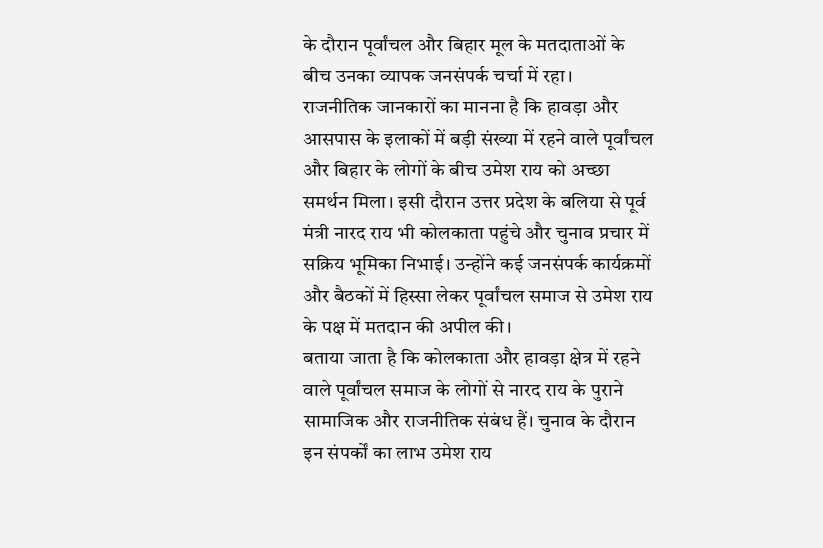के दौरान पूर्वांचल और बिहार मूल के मतदाताओं के बीच उनका व्यापक जनसंपर्क चर्चा में रहा।
राजनीतिक जानकारों का मानना है कि हावड़ा और आसपास के इलाकों में बड़ी संख्या में रहने वाले पूर्वांचल और बिहार के लोगों के बीच उमेश राय को अच्छा समर्थन मिला। इसी दौरान उत्तर प्रदेश के बलिया से पूर्व मंत्री नारद राय भी कोलकाता पहुंचे और चुनाव प्रचार में सक्रिय भूमिका निभाई। उन्होंने कई जनसंपर्क कार्यक्रमों और बैठकों में हिस्सा लेकर पूर्वांचल समाज से उमेश राय के पक्ष में मतदान की अपील की।
बताया जाता है कि कोलकाता और हावड़ा क्षेत्र में रहने वाले पूर्वांचल समाज के लोगों से नारद राय के पुराने सामाजिक और राजनीतिक संबंध हैं। चुनाव के दौरान इन संपर्कों का लाभ उमेश राय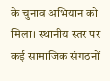के चुनाव अभियान को मिला। स्थानीय स्तर पर कई सामाजिक संगठनों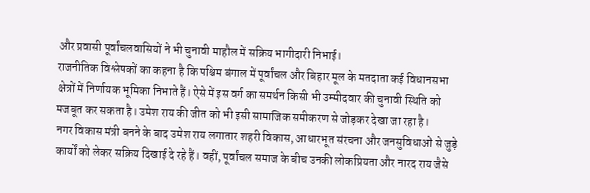और प्रवासी पूर्वांचलवासियों ने भी चुनावी माहौल में सक्रिय भागीदारी निभाई।
राजनीतिक विश्लेषकों का कहना है कि पश्चिम बंगाल में पूर्वांचल और बिहार मूल के मतदाता कई विधानसभा क्षेत्रों में निर्णायक भूमिका निभाते हैं। ऐसे में इस वर्ग का समर्थन किसी भी उम्मीदवार की चुनावी स्थिति को मजबूत कर सकता है। उमेश राय की जीत को भी इसी सामाजिक समीकरण से जोड़कर देखा जा रहा है।
नगर विकास मंत्री बनने के बाद उमेश राय लगातार शहरी विकास, आधारभूत संरचना और जनसुविधाओं से जुड़े कार्यों को लेकर सक्रिय दिखाई दे रहे हैं। वहीं, पूर्वांचल समाज के बीच उनकी लोकप्रियता और नारद राय जैसे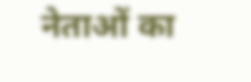नेताओं का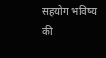सहयोग भविष्य की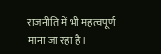राजनीति में भी महत्वपूर्ण माना जा रहा है।